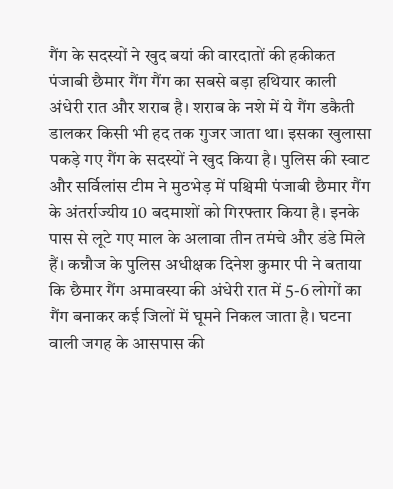गैंग के सदस्यों ने खुद बयां की वारदातों की हकीकत
पंजाबी छैमार गैंग गैंग का सबसे बड़ा हथियार काली अंधेरी रात और शराब है। शराब के नशे में ये गैंग डकैती डालकर किसी भी हद तक गुजर जाता था। इसका खुलासा पकड़े गए गैंग के सदस्यों ने खुद किया है। पुलिस की स्वाट और सर्विलांस टीम ने मुठभेड़ में पश्चिमी पंजाबी छैमार गैंग के अंतर्राज्यीय 10 बदमाशों को गिरफ्तार किया है। इनके पास से लूटे गए माल के अलावा तीन तमंचे और डंडे मिले हैं। कन्नौज के पुलिस अधीक्षक दिनेश कुमार पी ने बताया कि छैमार गैंग अमावस्या की अंधेरी रात में 5-6 लोगों का गैंग बनाकर कई जिलों में घूमने निकल जाता है। घटना वाली जगह के आसपास की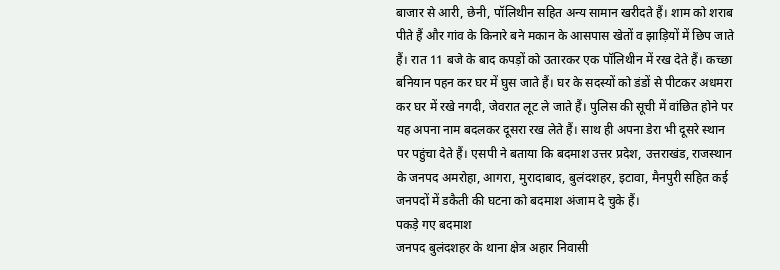बाजार से आरी, छेनी, पॉलिथीन सहित अन्य सामान खरीदते हैं। शाम को शराब पीते हैं और गांव के किनारे बने मकान के आसपास खेतों व झाड़ियों में छिप जाते हैं। रात 11 बजे के बाद कपड़ों को उतारकर एक पॉलिथीन में रख देते हैं। कच्छा बनियान पहन कर घर में घुस जाते हैं। घर के सदस्यों को डंडों से पीटकर अधमरा कर घर में रखे नगदी, जेवरात लूट ले जाते हैं। पुलिस की सूची में वांछित होने पर यह अपना नाम बदलकर दूसरा रख लेते हैं। साथ ही अपना डेरा भी दूसरे स्थान पर पहुंचा देते हैं। एसपी ने बताया कि बदमाश उत्तर प्रदेश, उत्तराखंड, राजस्थान के जनपद अमरोहा, आगरा, मुरादाबाद, बुलंदशहर, इटावा, मैनपुरी सहित कई जनपदों में डकैती की घटना को बदमाश अंजाम दे चुके हैं।
पकड़े गए बदमाश
जनपद बुलंदशहर के थाना क्षेत्र अहार निवासी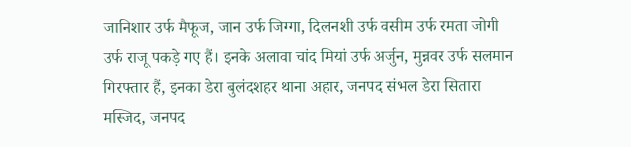जानिशार उर्फ मैफूज, जान उर्फ जिग्गा, दिलनशी उर्फ वसीम उर्फ रमता जोगी उर्फ राजू पकड़े गए हैं। इनके अलावा चांद मियां उर्फ अर्जुन, मुन्नवर उर्फ सलमान गिरफ्तार हैं, इनका डेरा बुलंदशहर थाना अहार, जनपद संभल डेरा सितारा मस्जिद, जनपद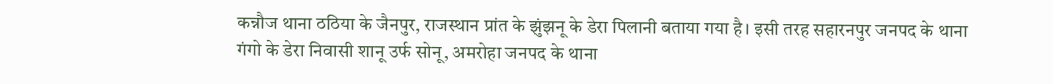कन्नौज थाना ठठिया के जैनपुर, राजस्थान प्रांत के झुंझनू के डेरा पिलानी बताया गया है। इसी तरह सहारनपुर जनपद के थाना गंगो के डेरा निवासी शानू उर्फ सोनू, अमरोहा जनपद के थाना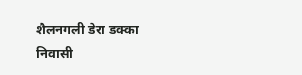शैलनगली डेरा डक्का निवासी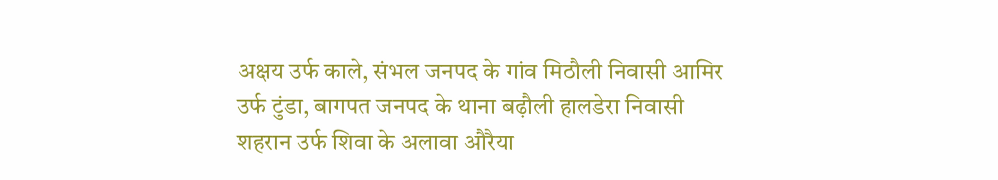अक्षय उर्फ काले, संभल जनपद के गांव मिठौली निवासी आमिर उर्फ टुंडा, बागपत जनपद के थाना बढ़ौली हालडेरा निवासी शहरान उर्फ शिवा के अलावा औरैया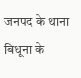जनपद के थाना बिधूना के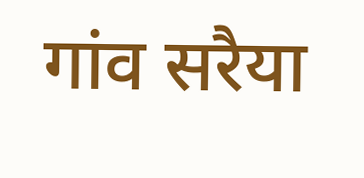गांव सरैया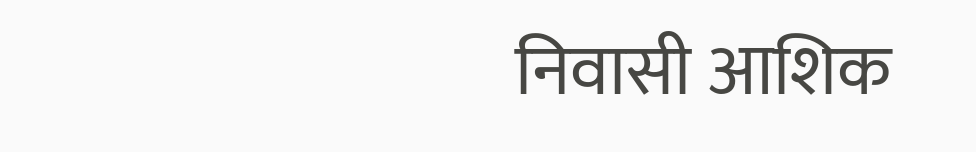निवासी आशिक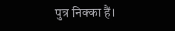पुत्र निक्का हैं।